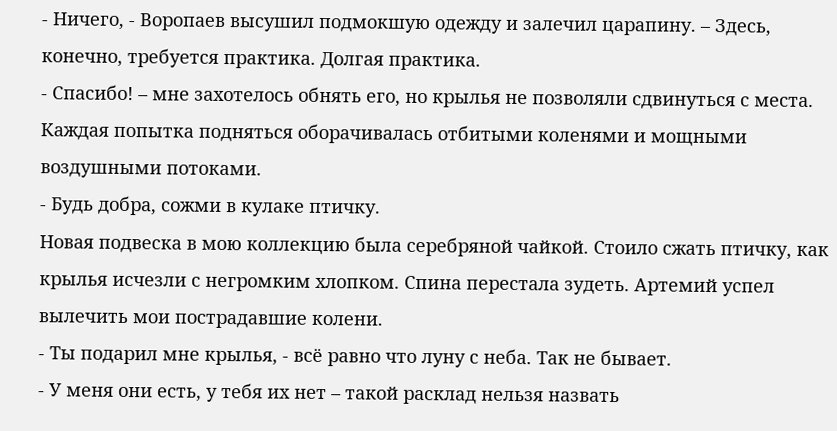- Ничего, - Воропаев высушил подмокшую одежду и залечил царапину. – Здесь, конечно, требуется практика. Долгая практика.
- Спасибо! – мне захотелось обнять его, но крылья не позволяли сдвинуться с места. Каждая попытка подняться оборачивалась отбитыми коленями и мощными воздушными потоками.
- Будь добра, сожми в кулаке птичку.
Новая подвеска в мою коллекцию была серебряной чайкой. Стоило сжать птичку, как крылья исчезли с негромким хлопком. Спина перестала зудеть. Артемий успел вылечить мои пострадавшие колени.
- Ты подарил мне крылья, - всё равно что луну с неба. Так не бывает.
- У меня они есть, у тебя их нет – такой расклад нельзя назвать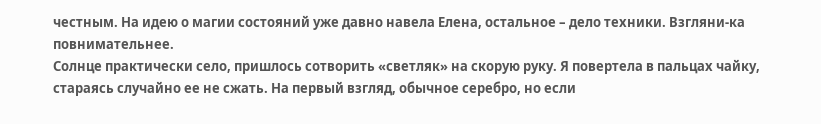честным. На идею о магии состояний уже давно навела Елена, остальное – дело техники. Взгляни-ка повнимательнее.
Солнце практически село, пришлось сотворить «светляк» на скорую руку. Я повертела в пальцах чайку, стараясь случайно ее не сжать. На первый взгляд, обычное серебро, но если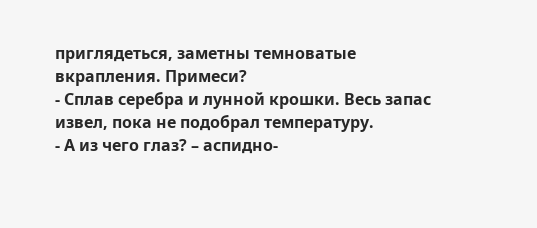приглядеться, заметны темноватые вкрапления. Примеси?
- Сплав серебра и лунной крошки. Весь запас извел, пока не подобрал температуру.
- А из чего глаз? – аспидно-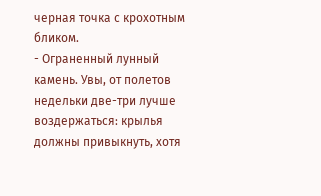черная точка с крохотным бликом.
- Ограненный лунный камень. Увы, от полетов недельки две-три лучше воздержаться: крылья должны привыкнуть, хотя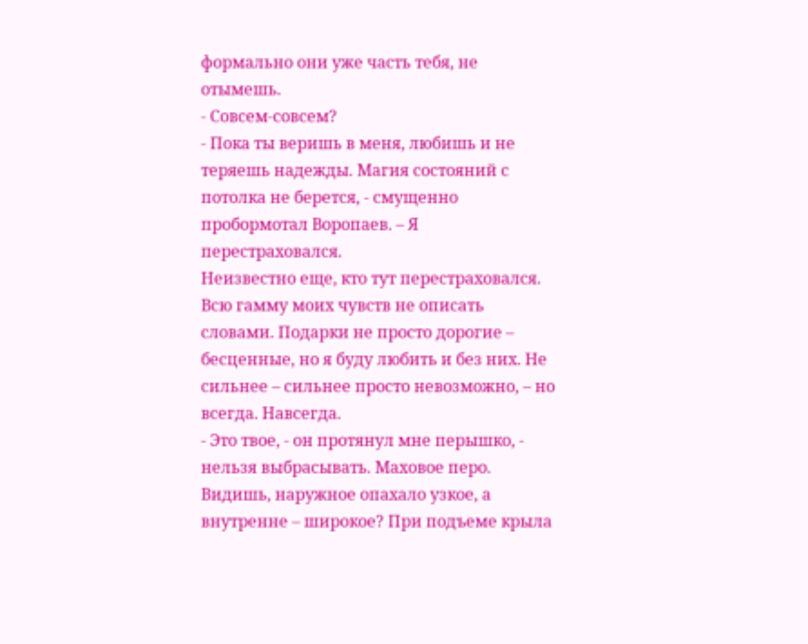формально они уже часть тебя, не отымешь.
- Совсем-совсем?
- Пока ты веришь в меня, любишь и не теряешь надежды. Магия состояний с потолка не берется, - смущенно пробормотал Воропаев. – Я перестраховался.
Неизвестно еще, кто тут перестраховался. Всю гамму моих чувств не описать словами. Подарки не просто дорогие – бесценные, но я буду любить и без них. Не сильнее – сильнее просто невозможно, – но всегда. Навсегда.
- Это твое, - он протянул мне перышко, - нельзя выбрасывать. Маховое перо. Видишь, наружное опахало узкое, а внутренне – широкое? При подъеме крыла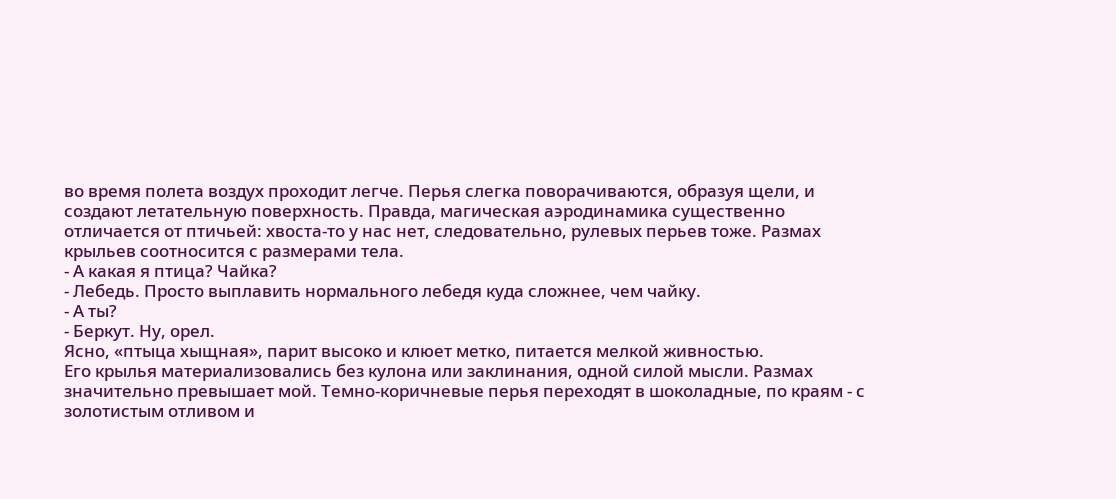во время полета воздух проходит легче. Перья слегка поворачиваются, образуя щели, и создают летательную поверхность. Правда, магическая аэродинамика существенно отличается от птичьей: хвоста-то у нас нет, следовательно, рулевых перьев тоже. Размах крыльев соотносится с размерами тела.
- А какая я птица? Чайка?
- Лебедь. Просто выплавить нормального лебедя куда сложнее, чем чайку.
- А ты?
- Беркут. Ну, орел.
Ясно, «птыца хыщная», парит высоко и клюет метко, питается мелкой живностью.
Его крылья материализовались без кулона или заклинания, одной силой мысли. Размах значительно превышает мой. Темно-коричневые перья переходят в шоколадные, по краям - с золотистым отливом и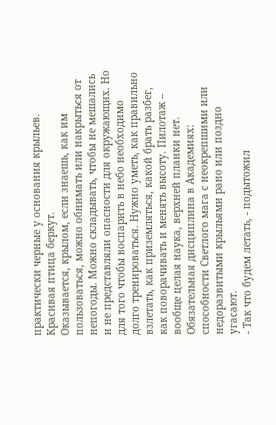практически черные у основания крыльев. Красивая птица беркут.
Оказывается, крылом, если знаешь, как им пользоваться, можно обнимать или накрыться от непогоды. Можно складывать, чтобы не мешались и не представляли опасности для окружающих. Но для того чтобы воспарить в небо необходимо долго тренироваться. Нужно уметь, как правильно взлетать, как приземляться, какой брать разбег, как поворачивать и менять высоту. Пилотаж – вообще целая наука, верхней планки нет. Обязательная дисциплина в Академиях: способности Светлого мага с неокрепшими или недоразвитыми крыльями рано или поздно угасают.
- Так что будем летать, - подытожил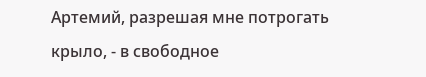Артемий, разрешая мне потрогать крыло, - в свободное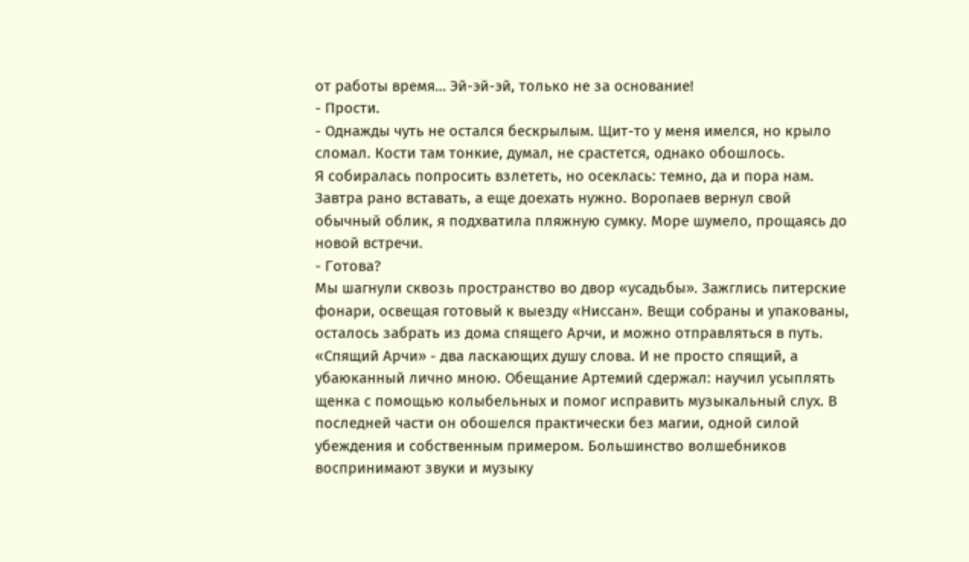от работы время… Эй-эй-эй, только не за основание!
- Прости.
- Однажды чуть не остался бескрылым. Щит-то у меня имелся, но крыло сломал. Кости там тонкие, думал, не срастется, однако обошлось.
Я собиралась попросить взлететь, но осеклась: темно, да и пора нам. Завтра рано вставать, а еще доехать нужно. Воропаев вернул свой обычный облик, я подхватила пляжную сумку. Море шумело, прощаясь до новой встречи.
- Готова?
Мы шагнули сквозь пространство во двор «усадьбы». Зажглись питерские фонари, освещая готовый к выезду «Ниссан». Вещи собраны и упакованы, осталось забрать из дома спящего Арчи, и можно отправляться в путь.
«Спящий Арчи» - два ласкающих душу слова. И не просто спящий, а убаюканный лично мною. Обещание Артемий сдержал: научил усыплять щенка с помощью колыбельных и помог исправить музыкальный слух. В последней части он обошелся практически без магии, одной силой убеждения и собственным примером. Большинство волшебников воспринимают звуки и музыку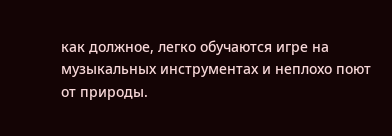как должное, легко обучаются игре на музыкальных инструментах и неплохо поют от природы.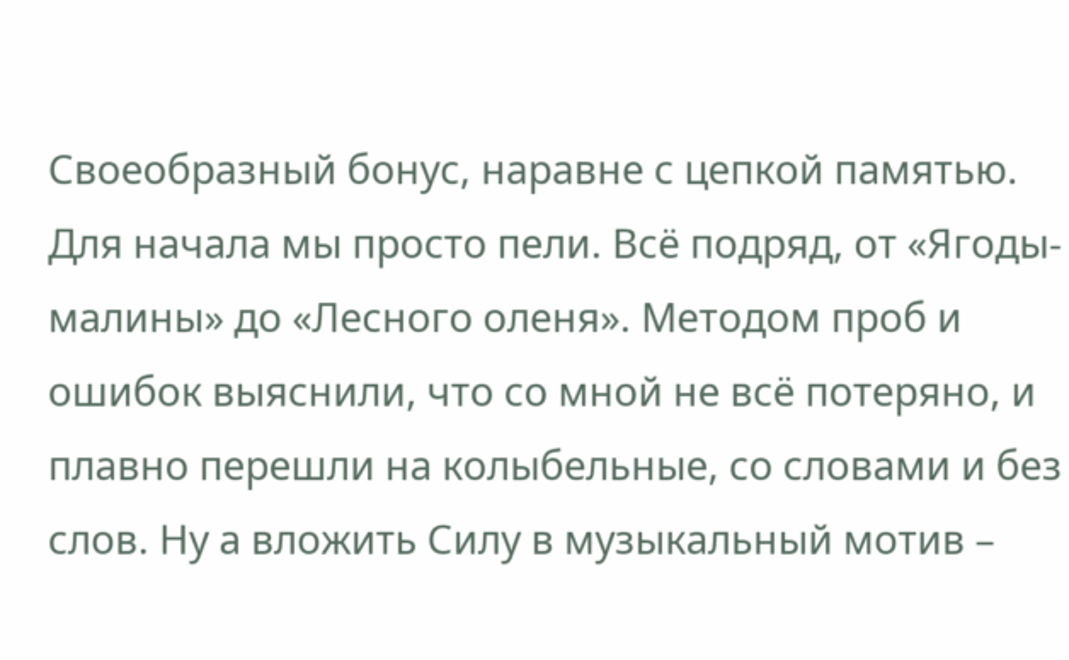Своеобразный бонус, наравне с цепкой памятью.
Для начала мы просто пели. Всё подряд, от «Ягоды-малины» до «Лесного оленя». Методом проб и ошибок выяснили, что со мной не всё потеряно, и плавно перешли на колыбельные, со словами и без слов. Ну а вложить Силу в музыкальный мотив –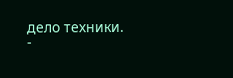дело техники.
-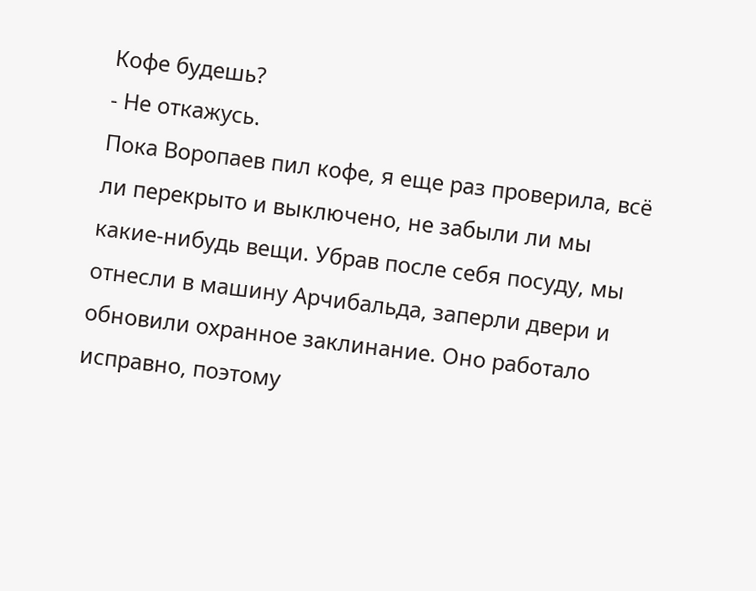Кофе будешь?
- Не откажусь.
Пока Воропаев пил кофе, я еще раз проверила, всё ли перекрыто и выключено, не забыли ли мы какие-нибудь вещи. Убрав после себя посуду, мы отнесли в машину Арчибальда, заперли двери и обновили охранное заклинание. Оно работало исправно, поэтому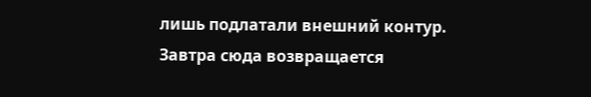лишь подлатали внешний контур. Завтра сюда возвращается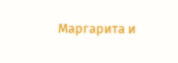Маргарита и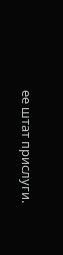ее штат прислуги.